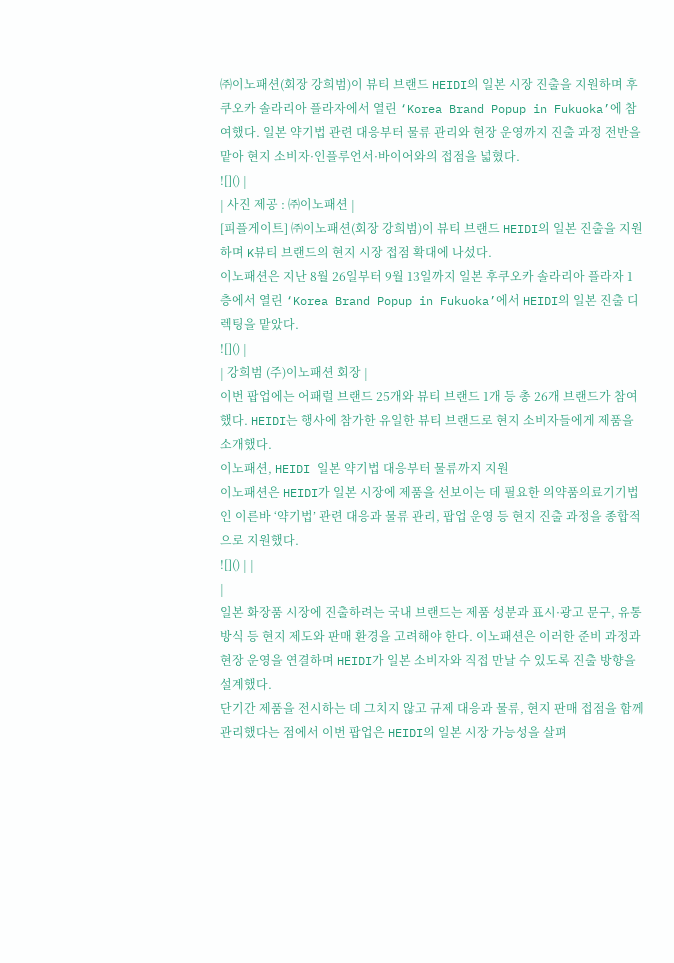㈜이노패션(회장 강희범)이 뷰티 브랜드 HEIDI의 일본 시장 진출을 지원하며 후쿠오카 솔라리아 플라자에서 열린 ‘Korea Brand Popup in Fukuoka’에 참여했다. 일본 약기법 관련 대응부터 물류 관리와 현장 운영까지 진출 과정 전반을 맡아 현지 소비자·인플루언서·바이어와의 접점을 넓혔다.
![]() |
| 사진 제공 : ㈜이노패션 |
[피플게이트] ㈜이노패션(회장 강희범)이 뷰티 브랜드 HEIDI의 일본 진출을 지원하며 K뷰티 브랜드의 현지 시장 접점 확대에 나섰다.
이노패션은 지난 8월 26일부터 9월 13일까지 일본 후쿠오카 솔라리아 플라자 1층에서 열린 ‘Korea Brand Popup in Fukuoka’에서 HEIDI의 일본 진출 디렉팅을 맡았다.
![]() |
| 강희범 (주)이노패션 회장 |
이번 팝업에는 어패럴 브랜드 25개와 뷰티 브랜드 1개 등 총 26개 브랜드가 참여했다. HEIDI는 행사에 참가한 유일한 뷰티 브랜드로 현지 소비자들에게 제품을 소개했다.
이노패션, HEIDI 일본 약기법 대응부터 물류까지 지원
이노패션은 HEIDI가 일본 시장에 제품을 선보이는 데 필요한 의약품의료기기법인 이른바 ‘약기법’ 관련 대응과 물류 관리, 팝업 운영 등 현지 진출 과정을 종합적으로 지원했다.
![]() | |
|
일본 화장품 시장에 진출하려는 국내 브랜드는 제품 성분과 표시·광고 문구, 유통 방식 등 현지 제도와 판매 환경을 고려해야 한다. 이노패션은 이러한 준비 과정과 현장 운영을 연결하며 HEIDI가 일본 소비자와 직접 만날 수 있도록 진출 방향을 설계했다.
단기간 제품을 전시하는 데 그치지 않고 규제 대응과 물류, 현지 판매 접점을 함께 관리했다는 점에서 이번 팝업은 HEIDI의 일본 시장 가능성을 살펴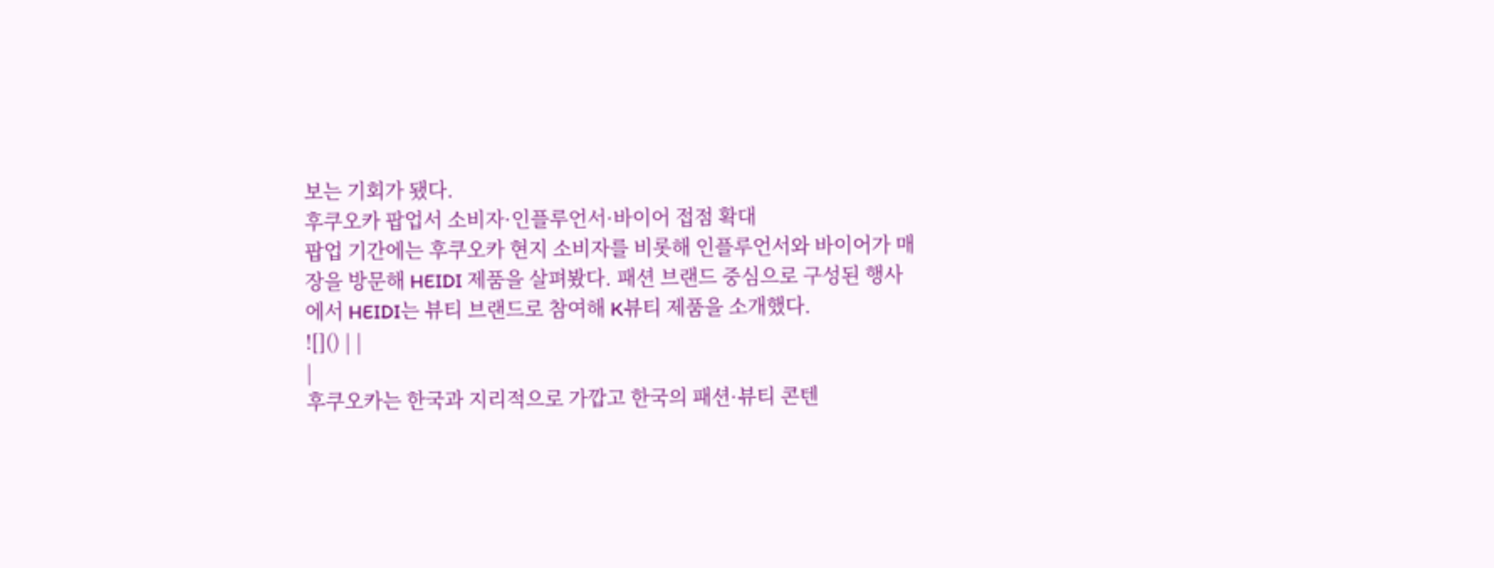보는 기회가 됐다.
후쿠오카 팝업서 소비자·인플루언서·바이어 접점 확대
팝업 기간에는 후쿠오카 현지 소비자를 비롯해 인플루언서와 바이어가 매장을 방문해 HEIDI 제품을 살펴봤다. 패션 브랜드 중심으로 구성된 행사에서 HEIDI는 뷰티 브랜드로 참여해 K뷰티 제품을 소개했다.
![]() | |
|
후쿠오카는 한국과 지리적으로 가깝고 한국의 패션·뷰티 콘텐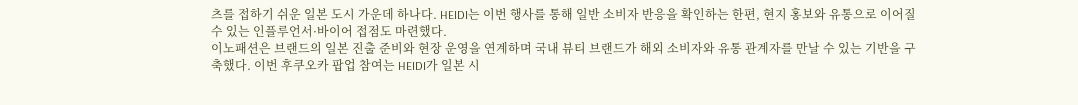츠를 접하기 쉬운 일본 도시 가운데 하나다. HEIDI는 이번 행사를 통해 일반 소비자 반응을 확인하는 한편, 현지 홍보와 유통으로 이어질 수 있는 인플루언서·바이어 접점도 마련했다.
이노패션은 브랜드의 일본 진출 준비와 현장 운영을 연계하며 국내 뷰티 브랜드가 해외 소비자와 유통 관계자를 만날 수 있는 기반을 구축했다. 이번 후쿠오카 팝업 참여는 HEIDI가 일본 시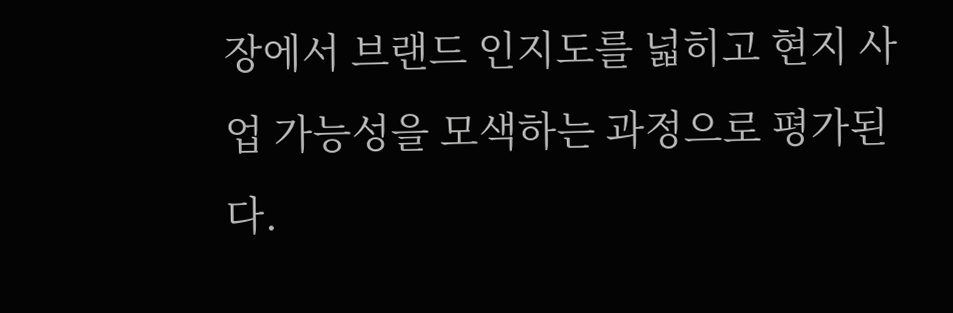장에서 브랜드 인지도를 넓히고 현지 사업 가능성을 모색하는 과정으로 평가된다.